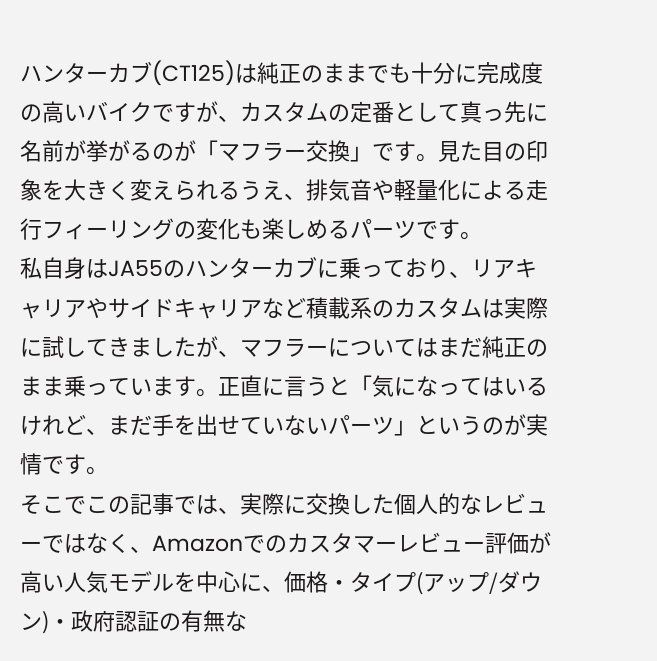ハンターカブ(CT125)は純正のままでも十分に完成度の高いバイクですが、カスタムの定番として真っ先に名前が挙がるのが「マフラー交換」です。見た目の印象を大きく変えられるうえ、排気音や軽量化による走行フィーリングの変化も楽しめるパーツです。
私自身はJA55のハンターカブに乗っており、リアキャリアやサイドキャリアなど積載系のカスタムは実際に試してきましたが、マフラーについてはまだ純正のまま乗っています。正直に言うと「気になってはいるけれど、まだ手を出せていないパーツ」というのが実情です。
そこでこの記事では、実際に交換した個人的なレビューではなく、Amazonでのカスタマーレビュー評価が高い人気モデルを中心に、価格・タイプ(アップ/ダウン)・政府認証の有無な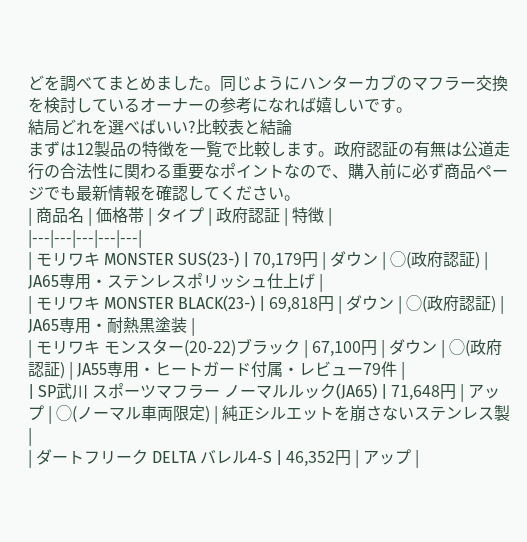どを調べてまとめました。同じようにハンターカブのマフラー交換を検討しているオーナーの参考になれば嬉しいです。
結局どれを選べばいい?比較表と結論
まずは12製品の特徴を一覧で比較します。政府認証の有無は公道走行の合法性に関わる重要なポイントなので、購入前に必ず商品ページでも最新情報を確認してください。
| 商品名 | 価格帯 | タイプ | 政府認証 | 特徴 |
|---|---|---|---|---|
| モリワキ MONSTER SUS(23-) | 70,179円 | ダウン | ◯(政府認証) | JA65専用・ステンレスポリッシュ仕上げ |
| モリワキ MONSTER BLACK(23-) | 69,818円 | ダウン | ◯(政府認証) | JA65専用・耐熱黒塗装 |
| モリワキ モンスター(20-22)ブラック | 67,100円 | ダウン | ◯(政府認証) | JA55専用・ヒートガード付属・レビュー79件 |
| SP武川 スポーツマフラー ノーマルルック(JA65) | 71,648円 | アップ | ◯(ノーマル車両限定) | 純正シルエットを崩さないステンレス製 |
| ダートフリーク DELTA バレル4-S | 46,352円 | アップ |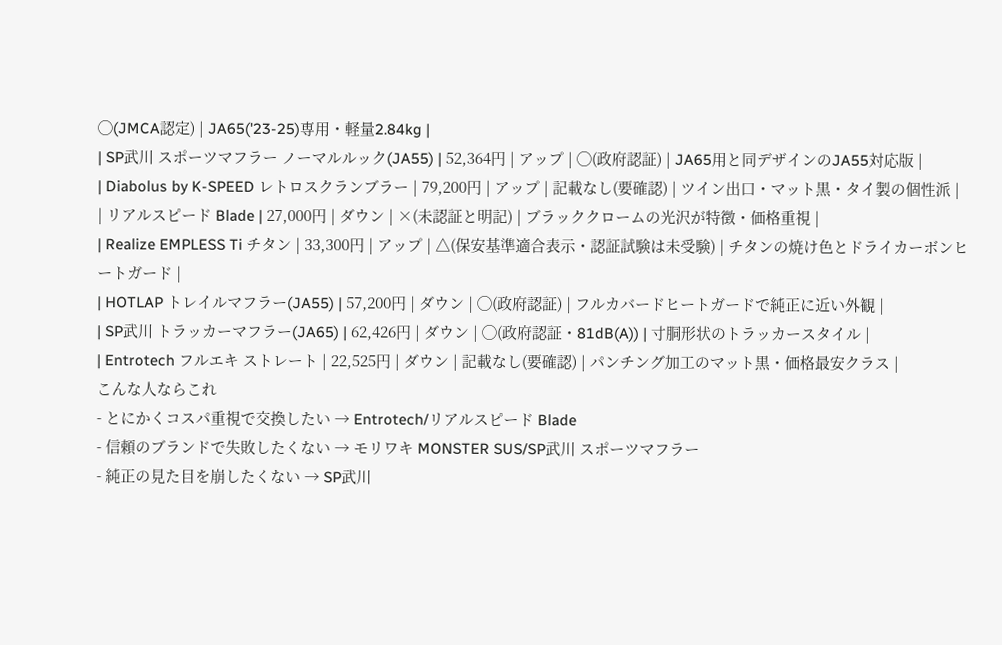◯(JMCA認定) | JA65('23-25)専用・軽量2.84kg |
| SP武川 スポーツマフラー ノーマルルック(JA55) | 52,364円 | アップ | ◯(政府認証) | JA65用と同デザインのJA55対応版 |
| Diabolus by K-SPEED レトロスクランブラー | 79,200円 | アップ | 記載なし(要確認) | ツイン出口・マット黒・タイ製の個性派 |
| リアルスピード Blade | 27,000円 | ダウン | ×(未認証と明記) | ブラッククロームの光沢が特徴・価格重視 |
| Realize EMPLESS Ti チタン | 33,300円 | アップ | △(保安基準適合表示・認証試験は未受験) | チタンの焼け色とドライカーボンヒートガード |
| HOTLAP トレイルマフラー(JA55) | 57,200円 | ダウン | ◯(政府認証) | フルカバードヒートガードで純正に近い外観 |
| SP武川 トラッカーマフラー(JA65) | 62,426円 | ダウン | ◯(政府認証・81dB(A)) | 寸胴形状のトラッカースタイル |
| Entrotech フルエキ ストレート | 22,525円 | ダウン | 記載なし(要確認) | パンチング加工のマット黒・価格最安クラス |
こんな人ならこれ
- とにかくコスパ重視で交換したい → Entrotech/リアルスピード Blade
- 信頼のブランドで失敗したくない → モリワキ MONSTER SUS/SP武川 スポーツマフラー
- 純正の見た目を崩したくない → SP武川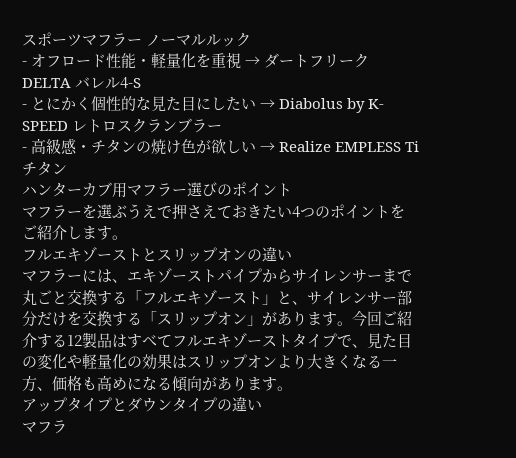スポーツマフラー ノーマルルック
- オフロード性能・軽量化を重視 → ダートフリーク DELTA バレル4-S
- とにかく個性的な見た目にしたい → Diabolus by K-SPEED レトロスクランブラー
- 高級感・チタンの焼け色が欲しい → Realize EMPLESS Ti チタン
ハンターカブ用マフラー選びのポイント
マフラーを選ぶうえで押さえておきたい4つのポイントをご紹介します。
フルエキゾーストとスリップオンの違い
マフラーには、エキゾーストパイプからサイレンサーまで丸ごと交換する「フルエキゾースト」と、サイレンサー部分だけを交換する「スリップオン」があります。今回ご紹介する12製品はすべてフルエキゾーストタイプで、見た目の変化や軽量化の効果はスリップオンより大きくなる一方、価格も高めになる傾向があります。
アップタイプとダウンタイプの違い
マフラ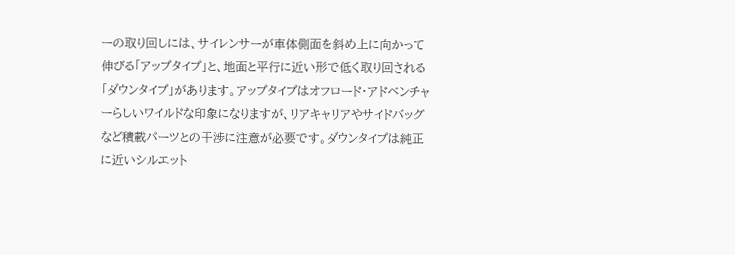ーの取り回しには、サイレンサーが車体側面を斜め上に向かって伸びる「アップタイプ」と、地面と平行に近い形で低く取り回される「ダウンタイプ」があります。アップタイプはオフロード・アドベンチャーらしいワイルドな印象になりますが、リアキャリアやサイドバッグなど積載パーツとの干渉に注意が必要です。ダウンタイプは純正に近いシルエット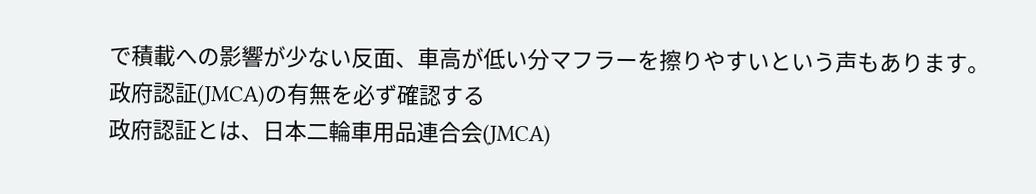で積載への影響が少ない反面、車高が低い分マフラーを擦りやすいという声もあります。
政府認証(JMCA)の有無を必ず確認する
政府認証とは、日本二輪車用品連合会(JMCA)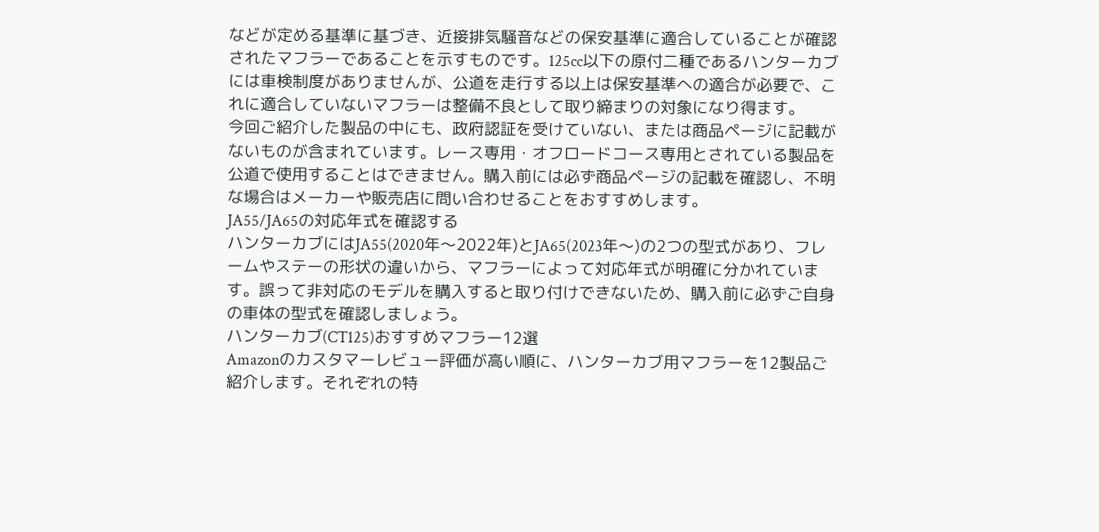などが定める基準に基づき、近接排気騒音などの保安基準に適合していることが確認されたマフラーであることを示すものです。125cc以下の原付二種であるハンターカブには車検制度がありませんが、公道を走行する以上は保安基準への適合が必要で、これに適合していないマフラーは整備不良として取り締まりの対象になり得ます。
今回ご紹介した製品の中にも、政府認証を受けていない、または商品ページに記載がないものが含まれています。レース専用・オフロードコース専用とされている製品を公道で使用することはできません。購入前には必ず商品ページの記載を確認し、不明な場合はメーカーや販売店に問い合わせることをおすすめします。
JA55/JA65の対応年式を確認する
ハンターカブにはJA55(2020年〜2022年)とJA65(2023年〜)の2つの型式があり、フレームやステーの形状の違いから、マフラーによって対応年式が明確に分かれています。誤って非対応のモデルを購入すると取り付けできないため、購入前に必ずご自身の車体の型式を確認しましょう。
ハンターカブ(CT125)おすすめマフラー12選
Amazonのカスタマーレビュー評価が高い順に、ハンターカブ用マフラーを12製品ご紹介します。それぞれの特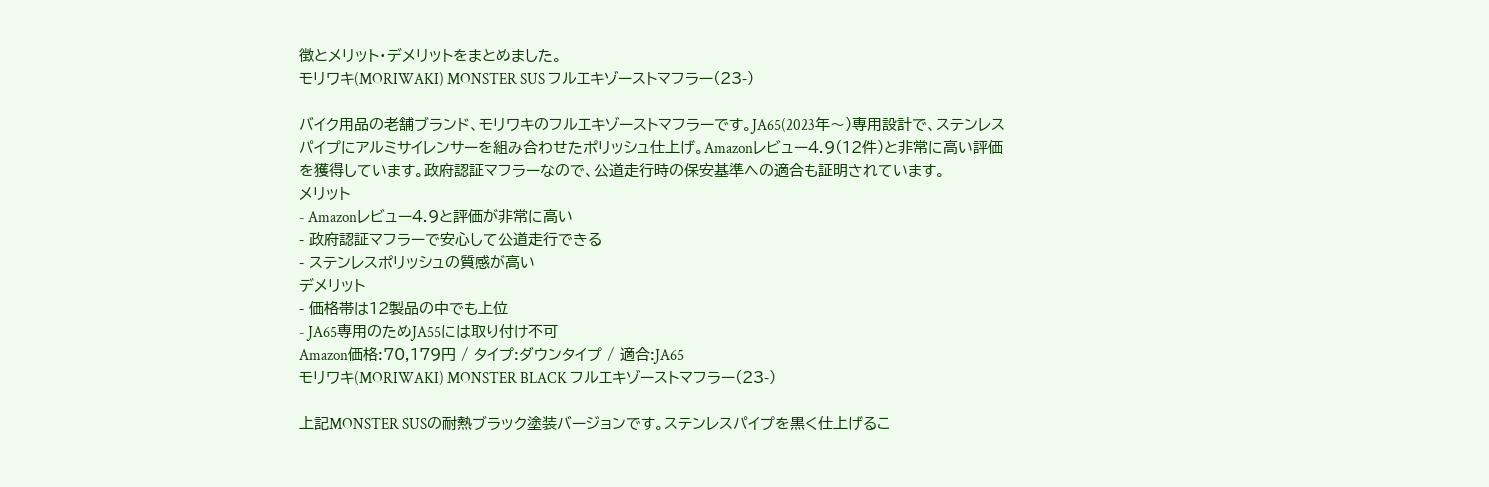徴とメリット・デメリットをまとめました。
モリワキ(MORIWAKI) MONSTER SUS フルエキゾーストマフラー(23-)

バイク用品の老舗ブランド、モリワキのフルエキゾーストマフラーです。JA65(2023年〜)専用設計で、ステンレスパイプにアルミサイレンサーを組み合わせたポリッシュ仕上げ。Amazonレビュー4.9(12件)と非常に高い評価を獲得しています。政府認証マフラーなので、公道走行時の保安基準への適合も証明されています。
メリット
- Amazonレビュー4.9と評価が非常に高い
- 政府認証マフラーで安心して公道走行できる
- ステンレスポリッシュの質感が高い
デメリット
- 価格帯は12製品の中でも上位
- JA65専用のためJA55には取り付け不可
Amazon価格:70,179円 / タイプ:ダウンタイプ / 適合:JA65
モリワキ(MORIWAKI) MONSTER BLACK フルエキゾーストマフラー(23-)

上記MONSTER SUSの耐熱ブラック塗装バージョンです。ステンレスパイプを黒く仕上げるこ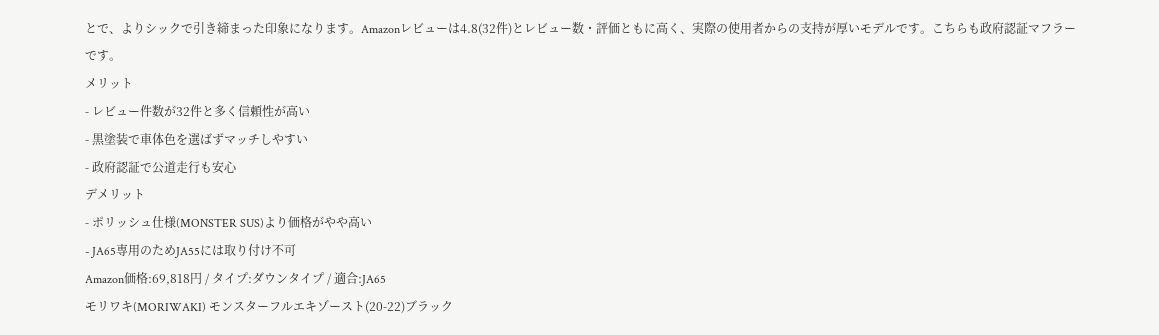とで、よりシックで引き締まった印象になります。Amazonレビューは4.8(32件)とレビュー数・評価ともに高く、実際の使用者からの支持が厚いモデルです。こちらも政府認証マフラーです。
メリット
- レビュー件数が32件と多く信頼性が高い
- 黒塗装で車体色を選ばずマッチしやすい
- 政府認証で公道走行も安心
デメリット
- ポリッシュ仕様(MONSTER SUS)より価格がやや高い
- JA65専用のためJA55には取り付け不可
Amazon価格:69,818円 / タイプ:ダウンタイプ / 適合:JA65
モリワキ(MORIWAKI) モンスターフルエキゾースト(20-22)ブラック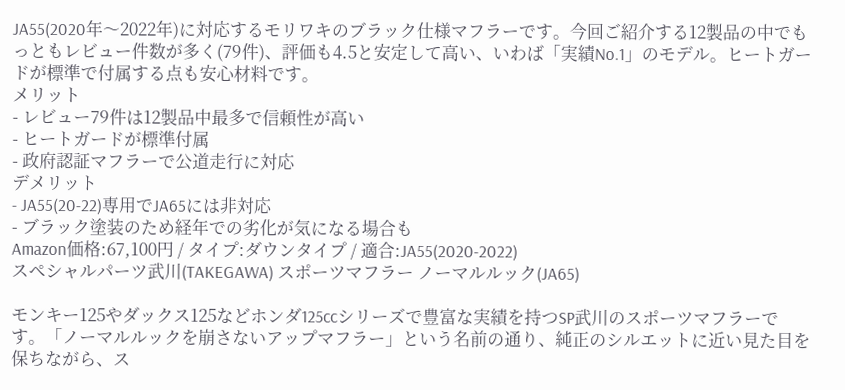JA55(2020年〜2022年)に対応するモリワキのブラック仕様マフラーです。今回ご紹介する12製品の中でもっともレビュー件数が多く(79件)、評価も4.5と安定して高い、いわば「実績No.1」のモデル。ヒートガードが標準で付属する点も安心材料です。
メリット
- レビュー79件は12製品中最多で信頼性が高い
- ヒートガードが標準付属
- 政府認証マフラーで公道走行に対応
デメリット
- JA55(20-22)専用でJA65には非対応
- ブラック塗装のため経年での劣化が気になる場合も
Amazon価格:67,100円 / タイプ:ダウンタイプ / 適合:JA55(2020-2022)
スペシャルパーツ武川(TAKEGAWA) スポーツマフラー ノーマルルック(JA65)

モンキー125やダックス125などホンダ125ccシリーズで豊富な実績を持つSP武川のスポーツマフラーです。「ノーマルルックを崩さないアップマフラー」という名前の通り、純正のシルエットに近い見た目を保ちながら、ス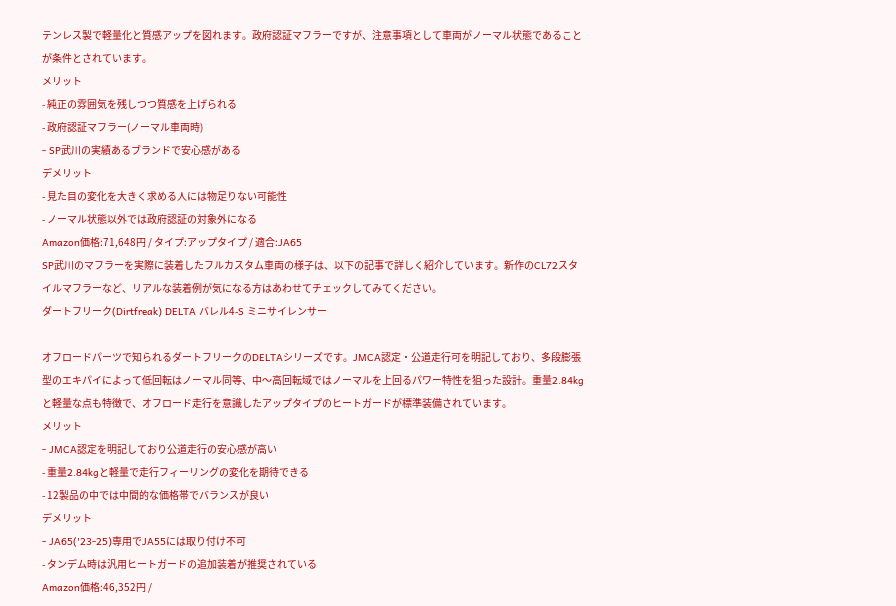テンレス製で軽量化と質感アップを図れます。政府認証マフラーですが、注意事項として車両がノーマル状態であることが条件とされています。
メリット
- 純正の雰囲気を残しつつ質感を上げられる
- 政府認証マフラー(ノーマル車両時)
- SP武川の実績あるブランドで安心感がある
デメリット
- 見た目の変化を大きく求める人には物足りない可能性
- ノーマル状態以外では政府認証の対象外になる
Amazon価格:71,648円 / タイプ:アップタイプ / 適合:JA65
SP武川のマフラーを実際に装着したフルカスタム車両の様子は、以下の記事で詳しく紹介しています。新作のCL72スタイルマフラーなど、リアルな装着例が気になる方はあわせてチェックしてみてください。
ダートフリーク(Dirtfreak) DELTA バレル4-S ミニサイレンサー

オフロードパーツで知られるダートフリークのDELTAシリーズです。JMCA認定・公道走行可を明記しており、多段膨張型のエキパイによって低回転はノーマル同等、中〜高回転域ではノーマルを上回るパワー特性を狙った設計。重量2.84kgと軽量な点も特徴で、オフロード走行を意識したアップタイプのヒートガードが標準装備されています。
メリット
- JMCA認定を明記しており公道走行の安心感が高い
- 重量2.84kgと軽量で走行フィーリングの変化を期待できる
- 12製品の中では中間的な価格帯でバランスが良い
デメリット
- JA65('23-25)専用でJA55には取り付け不可
- タンデム時は汎用ヒートガードの追加装着が推奨されている
Amazon価格:46,352円 /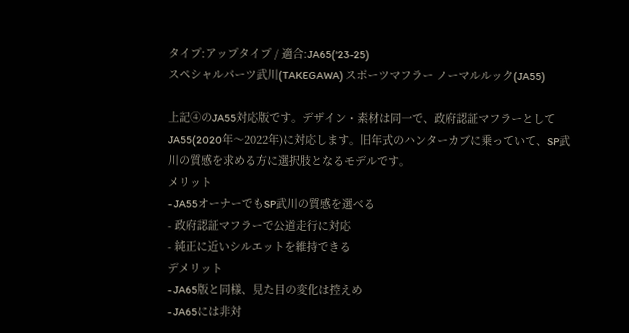タイプ:アップタイプ / 適合:JA65('23-25)
スペシャルパーツ武川(TAKEGAWA) スポーツマフラー ノーマルルック(JA55)

上記④のJA55対応版です。デザイン・素材は同一で、政府認証マフラーとしてJA55(2020年〜2022年)に対応します。旧年式のハンターカブに乗っていて、SP武川の質感を求める方に選択肢となるモデルです。
メリット
- JA55オーナーでもSP武川の質感を選べる
- 政府認証マフラーで公道走行に対応
- 純正に近いシルエットを維持できる
デメリット
- JA65版と同様、見た目の変化は控えめ
- JA65には非対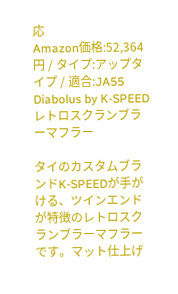応
Amazon価格:52,364円 / タイプ:アップタイプ / 適合:JA55
Diabolus by K-SPEED レトロスクランブラーマフラー

タイのカスタムブランドK-SPEEDが手がける、ツインエンドが特徴のレトロスクランブラーマフラーです。マット仕上げ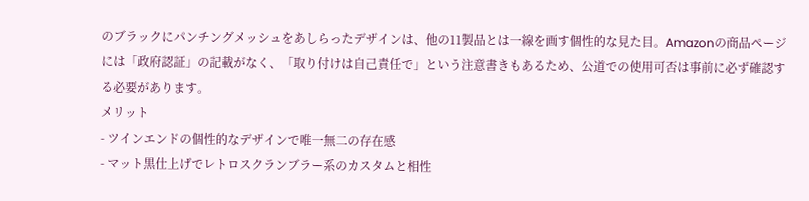のブラックにパンチングメッシュをあしらったデザインは、他の11製品とは一線を画す個性的な見た目。Amazonの商品ページには「政府認証」の記載がなく、「取り付けは自己責任で」という注意書きもあるため、公道での使用可否は事前に必ず確認する必要があります。
メリット
- ツインエンドの個性的なデザインで唯一無二の存在感
- マット黒仕上げでレトロスクランブラー系のカスタムと相性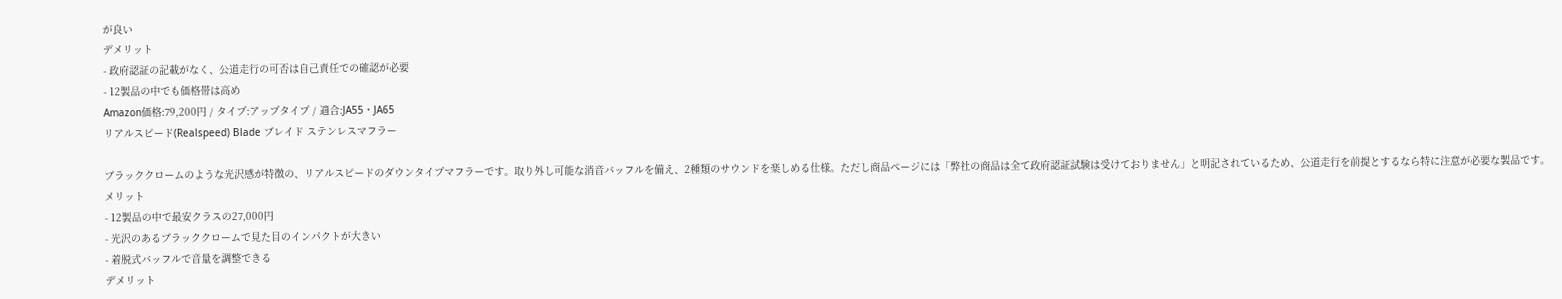が良い
デメリット
- 政府認証の記載がなく、公道走行の可否は自己責任での確認が必要
- 12製品の中でも価格帯は高め
Amazon価格:79,200円 / タイプ:アップタイプ / 適合:JA55・JA65
リアルスピード(Realspeed) Blade ブレイド ステンレスマフラー

ブラッククロームのような光沢感が特徴の、リアルスピードのダウンタイプマフラーです。取り外し可能な消音バッフルを備え、2種類のサウンドを楽しめる仕様。ただし商品ページには「弊社の商品は全て政府認証試験は受けておりません」と明記されているため、公道走行を前提とするなら特に注意が必要な製品です。
メリット
- 12製品の中で最安クラスの27,000円
- 光沢のあるブラッククロームで見た目のインパクトが大きい
- 着脱式バッフルで音量を調整できる
デメリット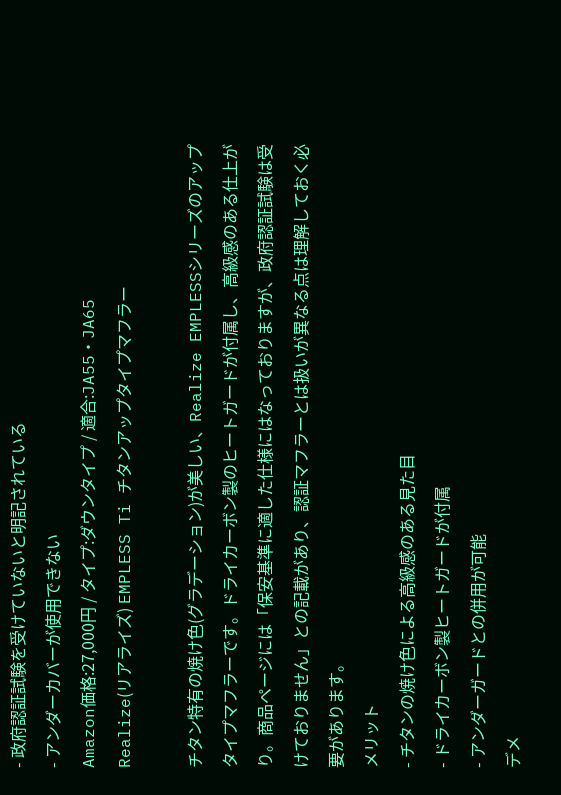- 政府認証試験を受けていないと明記されている
- アンダーカバーが使用できない
Amazon価格:27,000円 / タイプ:ダウンタイプ / 適合:JA55・JA65
Realize(リアライズ) EMPLESS Ti チタンアップタイプマフラー

チタン特有の焼け色(グラデーション)が美しい、Realize EMPLESSシリーズのアップタイプマフラーです。ドライカーボン製のヒートガードが付属し、高級感のある仕上がり。商品ページには「保安基準に適した仕様にはなっておりますが、政府認証試験は受けておりません」との記載があり、認証マフラーとは扱いが異なる点は理解しておく必要があります。
メリット
- チタンの焼け色による高級感のある見た目
- ドライカーボン製ヒートガードが付属
- アンダーガードとの併用が可能
デメ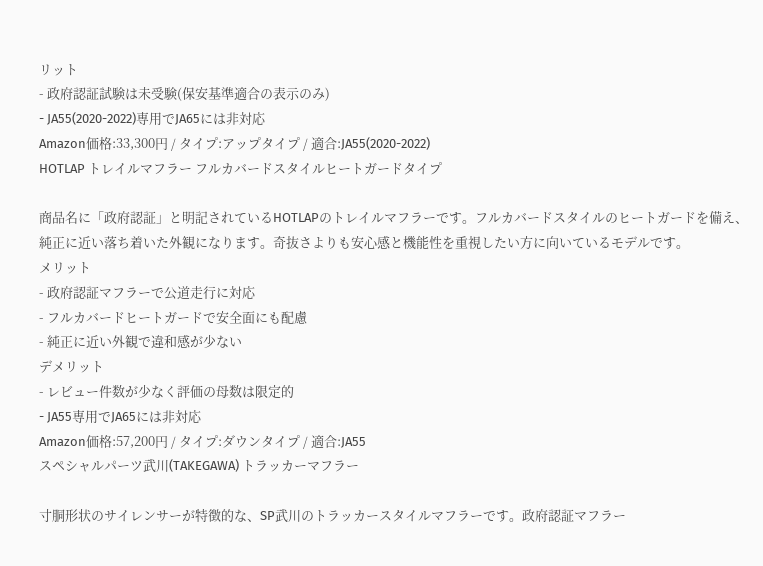リット
- 政府認証試験は未受験(保安基準適合の表示のみ)
- JA55(2020-2022)専用でJA65には非対応
Amazon価格:33,300円 / タイプ:アップタイプ / 適合:JA55(2020-2022)
HOTLAP トレイルマフラー フルカバードスタイルヒートガードタイプ

商品名に「政府認証」と明記されているHOTLAPのトレイルマフラーです。フルカバードスタイルのヒートガードを備え、純正に近い落ち着いた外観になります。奇抜さよりも安心感と機能性を重視したい方に向いているモデルです。
メリット
- 政府認証マフラーで公道走行に対応
- フルカバードヒートガードで安全面にも配慮
- 純正に近い外観で違和感が少ない
デメリット
- レビュー件数が少なく評価の母数は限定的
- JA55専用でJA65には非対応
Amazon価格:57,200円 / タイプ:ダウンタイプ / 適合:JA55
スペシャルパーツ武川(TAKEGAWA) トラッカーマフラー

寸胴形状のサイレンサーが特徴的な、SP武川のトラッカースタイルマフラーです。政府認証マフラー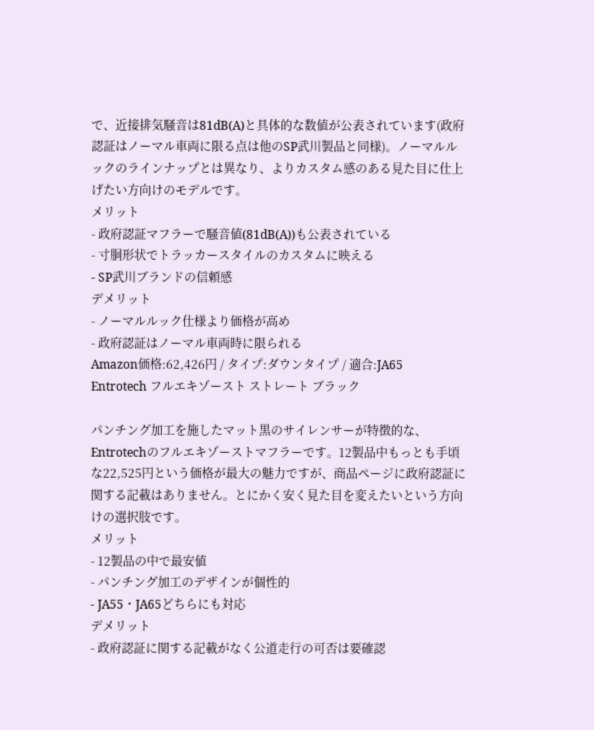で、近接排気騒音は81dB(A)と具体的な数値が公表されています(政府認証はノーマル車両に限る点は他のSP武川製品と同様)。ノーマルルックのラインナップとは異なり、よりカスタム感のある見た目に仕上げたい方向けのモデルです。
メリット
- 政府認証マフラーで騒音値(81dB(A))も公表されている
- 寸胴形状でトラッカースタイルのカスタムに映える
- SP武川ブランドの信頼感
デメリット
- ノーマルルック仕様より価格が高め
- 政府認証はノーマル車両時に限られる
Amazon価格:62,426円 / タイプ:ダウンタイプ / 適合:JA65
Entrotech フルエキゾースト ストレート ブラック

パンチング加工を施したマット黒のサイレンサーが特徴的な、Entrotechのフルエキゾーストマフラーです。12製品中もっとも手頃な22,525円という価格が最大の魅力ですが、商品ページに政府認証に関する記載はありません。とにかく安く見た目を変えたいという方向けの選択肢です。
メリット
- 12製品の中で最安値
- パンチング加工のデザインが個性的
- JA55・JA65どちらにも対応
デメリット
- 政府認証に関する記載がなく公道走行の可否は要確認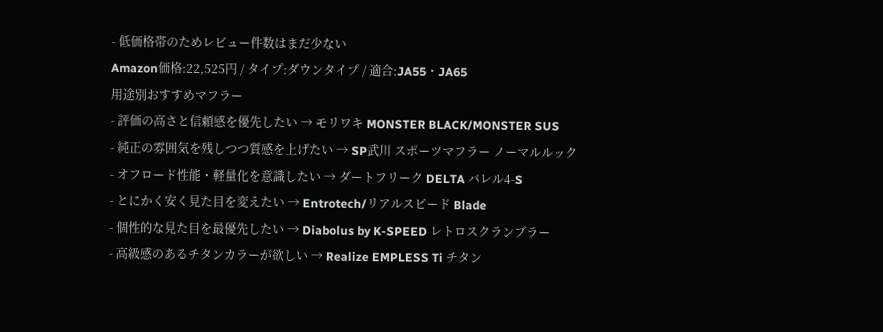- 低価格帯のためレビュー件数はまだ少ない
Amazon価格:22,525円 / タイプ:ダウンタイプ / 適合:JA55・JA65
用途別おすすめマフラー
- 評価の高さと信頼感を優先したい → モリワキ MONSTER BLACK/MONSTER SUS
- 純正の雰囲気を残しつつ質感を上げたい → SP武川 スポーツマフラー ノーマルルック
- オフロード性能・軽量化を意識したい → ダートフリーク DELTA バレル4-S
- とにかく安く見た目を変えたい → Entrotech/リアルスピード Blade
- 個性的な見た目を最優先したい → Diabolus by K-SPEED レトロスクランブラー
- 高級感のあるチタンカラーが欲しい → Realize EMPLESS Ti チタン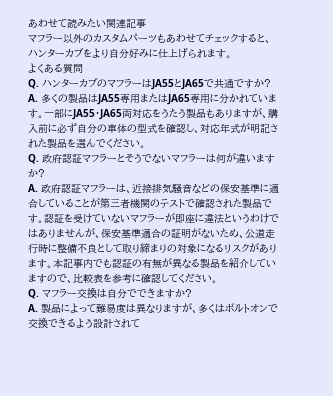あわせて読みたい関連記事
マフラー以外のカスタムパーツもあわせてチェックすると、ハンターカブをより自分好みに仕上げられます。
よくある質問
Q. ハンターカブのマフラーはJA55とJA65で共通ですか?
A. 多くの製品はJA55専用またはJA65専用に分かれています。一部にJA55・JA65両対応をうたう製品もありますが、購入前に必ず自分の車体の型式を確認し、対応年式が明記された製品を選んでください。
Q. 政府認証マフラーとそうでないマフラーは何が違いますか?
A. 政府認証マフラーは、近接排気騒音などの保安基準に適合していることが第三者機関のテストで確認された製品です。認証を受けていないマフラーが即座に違法というわけではありませんが、保安基準適合の証明がないため、公道走行時に整備不良として取り締まりの対象になるリスクがあります。本記事内でも認証の有無が異なる製品を紹介していますので、比較表を参考に確認してください。
Q. マフラー交換は自分でできますか?
A. 製品によって難易度は異なりますが、多くはボルトオンで交換できるよう設計されて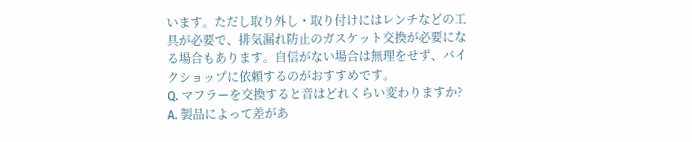います。ただし取り外し・取り付けにはレンチなどの工具が必要で、排気漏れ防止のガスケット交換が必要になる場合もあります。自信がない場合は無理をせず、バイクショップに依頼するのがおすすめです。
Q. マフラーを交換すると音はどれくらい変わりますか?
A. 製品によって差があ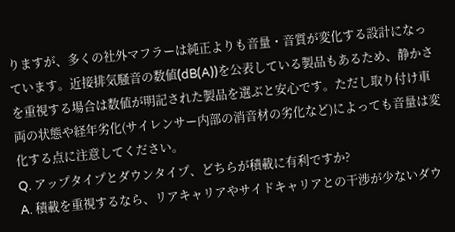りますが、多くの社外マフラーは純正よりも音量・音質が変化する設計になっています。近接排気騒音の数値(dB(A))を公表している製品もあるため、静かさを重視する場合は数値が明記された製品を選ぶと安心です。ただし取り付け車両の状態や経年劣化(サイレンサー内部の消音材の劣化など)によっても音量は変化する点に注意してください。
Q. アップタイプとダウンタイプ、どちらが積載に有利ですか?
A. 積載を重視するなら、リアキャリアやサイドキャリアとの干渉が少ないダウ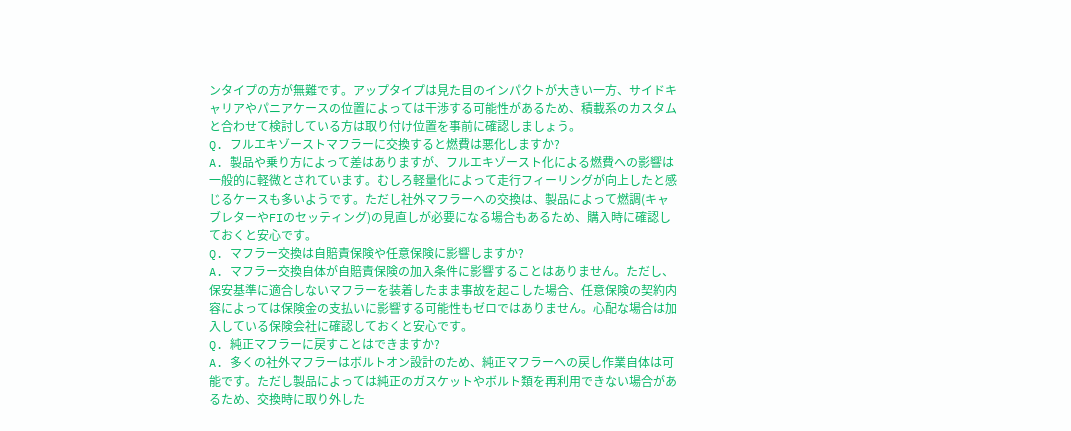ンタイプの方が無難です。アップタイプは見た目のインパクトが大きい一方、サイドキャリアやパニアケースの位置によっては干渉する可能性があるため、積載系のカスタムと合わせて検討している方は取り付け位置を事前に確認しましょう。
Q. フルエキゾーストマフラーに交換すると燃費は悪化しますか?
A. 製品や乗り方によって差はありますが、フルエキゾースト化による燃費への影響は一般的に軽微とされています。むしろ軽量化によって走行フィーリングが向上したと感じるケースも多いようです。ただし社外マフラーへの交換は、製品によって燃調(キャブレターやFIのセッティング)の見直しが必要になる場合もあるため、購入時に確認しておくと安心です。
Q. マフラー交換は自賠責保険や任意保険に影響しますか?
A. マフラー交換自体が自賠責保険の加入条件に影響することはありません。ただし、保安基準に適合しないマフラーを装着したまま事故を起こした場合、任意保険の契約内容によっては保険金の支払いに影響する可能性もゼロではありません。心配な場合は加入している保険会社に確認しておくと安心です。
Q. 純正マフラーに戻すことはできますか?
A. 多くの社外マフラーはボルトオン設計のため、純正マフラーへの戻し作業自体は可能です。ただし製品によっては純正のガスケットやボルト類を再利用できない場合があるため、交換時に取り外した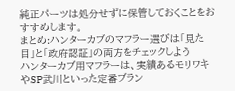純正パーツは処分せずに保管しておくことをおすすめします。
まとめ:ハンターカブのマフラー選びは「見た目」と「政府認証」の両方をチェックしよう
ハンターカブ用マフラーは、実績あるモリワキやSP武川といった定番ブラン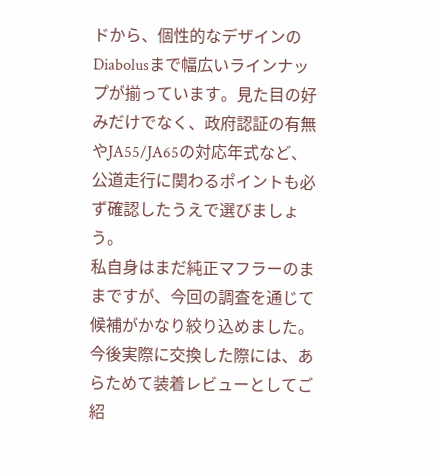ドから、個性的なデザインのDiabolusまで幅広いラインナップが揃っています。見た目の好みだけでなく、政府認証の有無やJA55/JA65の対応年式など、公道走行に関わるポイントも必ず確認したうえで選びましょう。
私自身はまだ純正マフラーのままですが、今回の調査を通じて候補がかなり絞り込めました。今後実際に交換した際には、あらためて装着レビューとしてご紹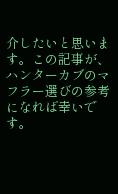介したいと思います。この記事が、ハンターカブのマフラー選びの参考になれば幸いです。